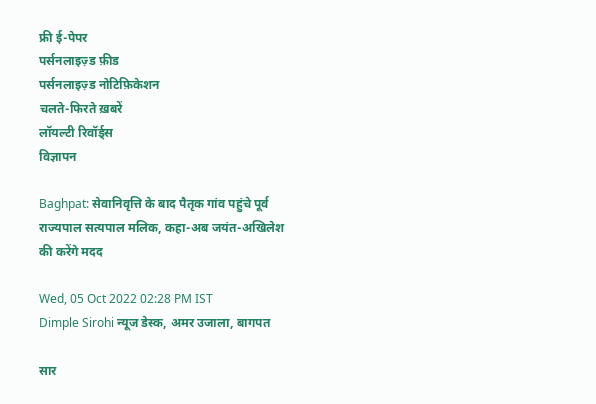फ्री ई-पेपर
पर्सनलाइज़्ड फ़ीड
पर्सनलाइज़्ड नोटिफ़िकेशन
चलते-फिरते ख़बरें
लॉयल्टी रिवॉर्ड्स
विज्ञापन

Baghpat: सेवानिवृत्ति के बाद पैतृक गांव पहुंचे पूर्व राज्यपाल सत्यपाल मलिक, कहा-अब जयंत-अखिलेश की करेंगे मदद

Wed, 05 Oct 2022 02:28 PM IST
Dimple Sirohi न्यूज डेस्क, अमर उजाला, बागपत

सार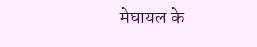मेघायल के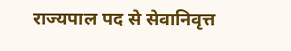राज्यपाल पद से सेवानिवृत्त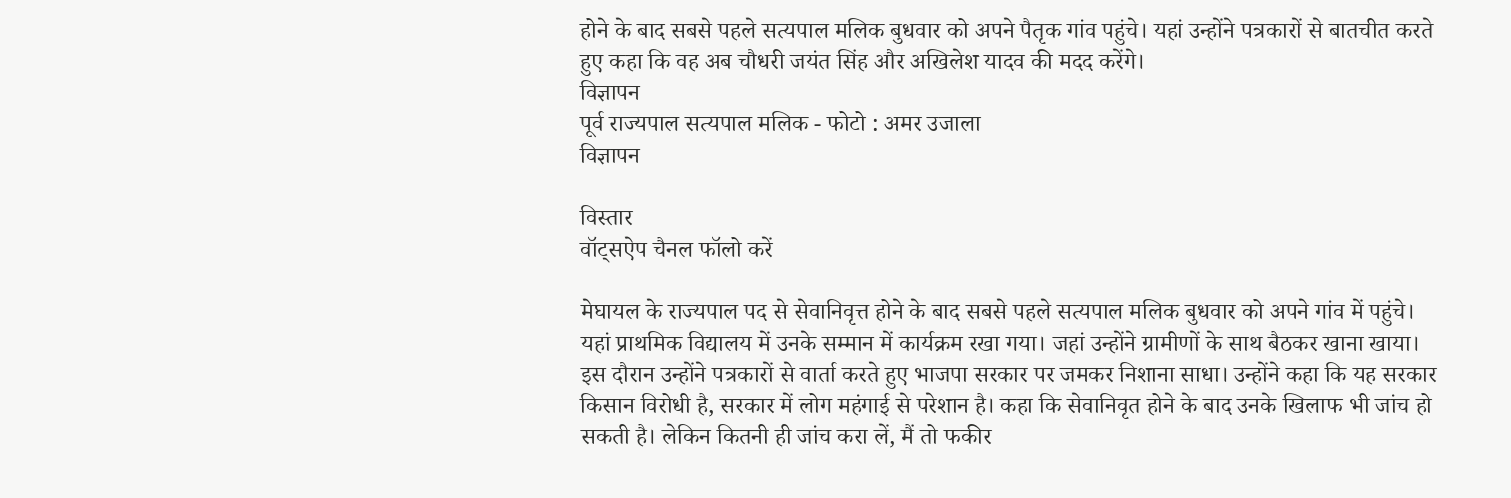होने के बाद सबसे पहले सत्यपाल मलिक बुधवार को अपने पैतृक गांव पहुंचे। यहां उन्होंने पत्रकारों से बातचीत करते हुए कहा कि वह अब चौधरी जयंत सिंह और अखिलेश यादव की मदद करेंगे।
विज्ञापन
पूर्व राज्यपाल सत्यपाल मलिक - फोटो : अमर उजाला
विज्ञापन

विस्तार
वॉट्सऐप चैनल फॉलो करें

मेघायल के राज्यपाल पद से सेवानिवृत्त होने के बाद सबसे पहले सत्यपाल मलिक बुधवार को अपने गांव में पहुंचे। यहां प्राथमिक विद्यालय में उनके सम्मान में कार्यक्रम रखा गया। जहां उन्होंने ग्रामीणों के साथ बैठकर खाना खाया। इस दौरान उन्होंने पत्रकारों से वार्ता करते हुए भाजपा सरकार पर जमकर निशाना साधा। उन्होंने कहा कि यह सरकार किसान विरोधी है, सरकार में लोग महंगाई से परेशान है। कहा कि सेवानिवृत होने के बाद उनके खिलाफ भी जांच हो सकती है। लेकिन कितनी ही जांच करा लें, मैं तो फकीर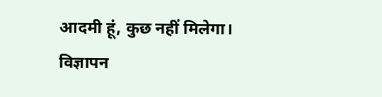आदमी हूं, कुछ नहीं मिलेगा।
विज्ञापन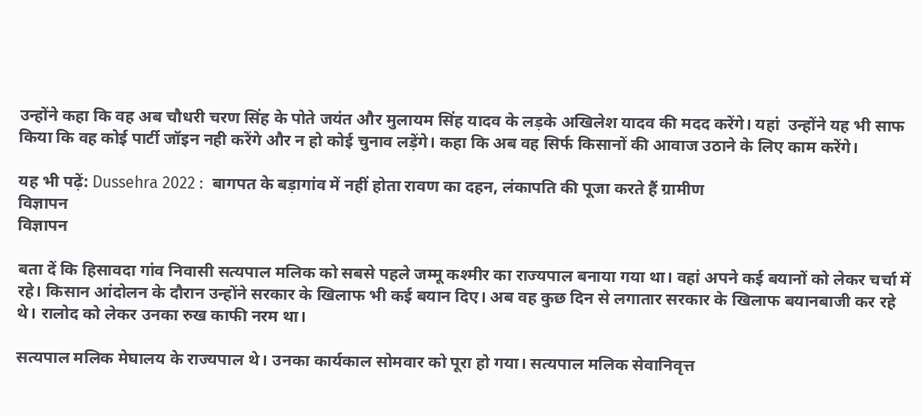उन्होंने कहा कि वह अब चौधरी चरण सिंह के पोते जयंत और मुलायम सिंह यादव के लड़के अखिलेश यादव की मदद करेंगे। यहां  उन्होंने यह भी साफ किया कि वह कोई पार्टी जॉइन नही करेंगे और न हो कोई चुनाव लड़ेंगे। कहा कि अब वह सिर्फ किसानों की आवाज उठाने के लिए काम करेंगे।

यह भी पढ़ें: Dussehra 2022 :  बागपत के बड़ागांव में नहीं होता रावण का दहन, लंकापति की पूजा करते हैं ग्रामीण
विज्ञापन
विज्ञापन

बता दें कि हिसावदा गांव निवासी सत्यपाल मलिक को सबसे पहले जम्मू कश्मीर का राज्यपाल बनाया गया था। वहां अपने कई बयानों को लेकर चर्चा में रहे। किसान आंदोलन के दौरान उन्होंने सरकार के खिलाफ भी कई बयान दिए। अब वह कुछ दिन से लगातार सरकार के खिलाफ बयानबाजी कर रहे थे। रालोद को लेकर उनका रुख काफी नरम था।

सत्यपाल मलिक मेघालय के राज्यपाल थे। उनका कार्यकाल सोमवार को पूरा हो गया। सत्यपाल मलिक सेवानिवृत्त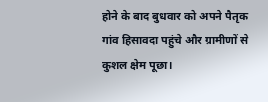होने के बाद बुधवार को अपने पैतृक गांव हिसावदा पहुंचे और ग्रामीणों से कुशल क्षेम पूछा।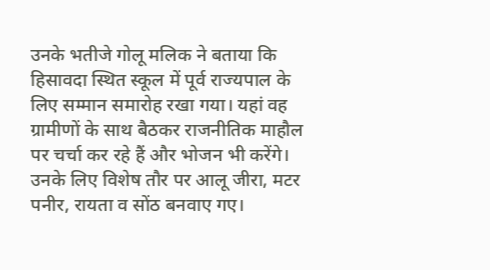उनके भतीजे गोलू मलिक ने बताया कि हिसावदा स्थित स्कूल में पूर्व राज्यपाल के लिए सम्मान समारोह रखा गया। यहां वह ग्रामीणों के साथ बैठकर राजनीतिक माहौल पर चर्चा कर रहे हैं और भोजन भी करेंगे। उनके लिए विशेष तौर पर आलू जीरा, मटर पनीर, रायता व सोंठ बनवाए गए।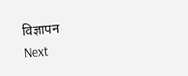विज्ञापन
Next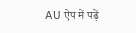AU ऐप में पढ़ें